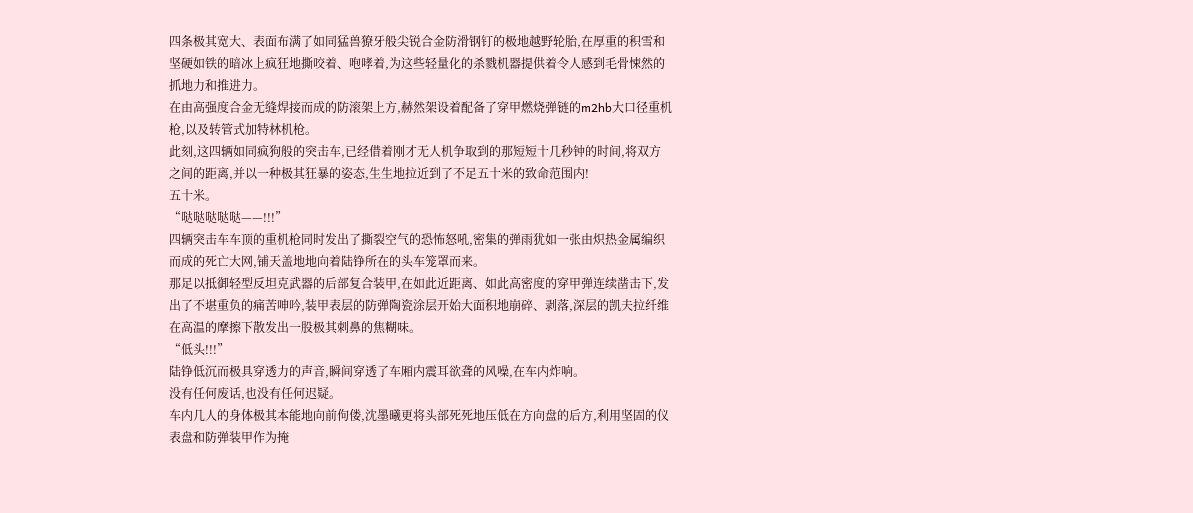四条极其宽大、表面布满了如同猛兽獠牙般尖锐合金防滑钢钉的极地越野轮胎,在厚重的积雪和坚硬如铁的暗冰上疯狂地撕咬着、咆哮着,为这些轻量化的杀戮机器提供着令人感到毛骨悚然的抓地力和推进力。
在由高强度合金无缝焊接而成的防滚架上方,赫然架设着配备了穿甲燃烧弹链的m2hb大口径重机枪,以及转管式加特林机枪。
此刻,这四辆如同疯狗般的突击车,已经借着刚才无人机争取到的那短短十几秒钟的时间,将双方之间的距离,并以一种极其狂暴的姿态,生生地拉近到了不足五十米的致命范围内!
五十米。
“哒哒哒哒哒——!!!”
四辆突击车车顶的重机枪同时发出了撕裂空气的恐怖怒吼,密集的弹雨犹如一张由炽热金属编织而成的死亡大网,铺天盖地地向着陆铮所在的头车笼罩而来。
那足以抵御轻型反坦克武器的后部复合装甲,在如此近距离、如此高密度的穿甲弹连续凿击下,发出了不堪重负的痛苦呻吟,装甲表层的防弹陶瓷涂层开始大面积地崩碎、剥落,深层的凯夫拉纤维在高温的摩擦下散发出一股极其刺鼻的焦糊味。
“低头!!!”
陆铮低沉而极具穿透力的声音,瞬间穿透了车厢内震耳欲聋的风噪,在车内炸响。
没有任何废话,也没有任何迟疑。
车内几人的身体极其本能地向前佝偻,沈墨曦更将头部死死地压低在方向盘的后方,利用坚固的仪表盘和防弹装甲作为掩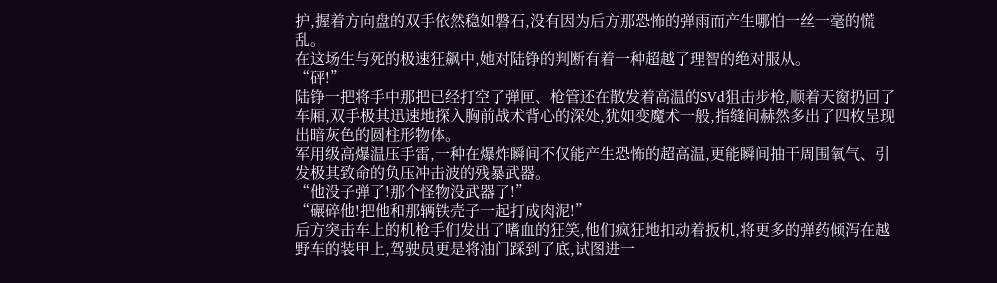护,握着方向盘的双手依然稳如磐石,没有因为后方那恐怖的弹雨而产生哪怕一丝一毫的慌乱。
在这场生与死的极速狂飙中,她对陆铮的判断有着一种超越了理智的绝对服从。
“砰!”
陆铮一把将手中那把已经打空了弹匣、枪管还在散发着高温的SVd狙击步枪,顺着天窗扔回了车厢,双手极其迅速地探入胸前战术背心的深处,犹如变魔术一般,指缝间赫然多出了四枚呈现出暗灰色的圆柱形物体。
军用级高爆温压手雷,一种在爆炸瞬间不仅能产生恐怖的超高温,更能瞬间抽干周围氧气、引发极其致命的负压冲击波的残暴武器。
“他没子弹了!那个怪物没武器了!”
“碾碎他!把他和那辆铁壳子一起打成肉泥!”
后方突击车上的机枪手们发出了嗜血的狂笑,他们疯狂地扣动着扳机,将更多的弹药倾泻在越野车的装甲上,驾驶员更是将油门踩到了底,试图进一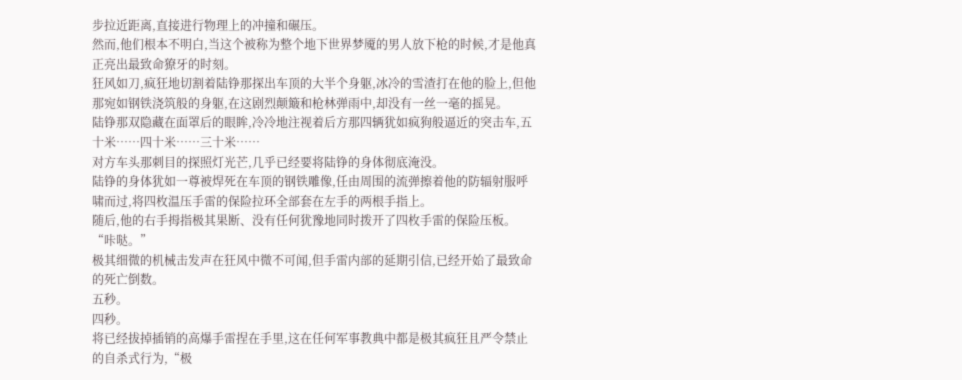步拉近距离,直接进行物理上的冲撞和碾压。
然而,他们根本不明白,当这个被称为整个地下世界梦魇的男人放下枪的时候,才是他真正亮出最致命獠牙的时刻。
狂风如刀,疯狂地切割着陆铮那探出车顶的大半个身躯,冰冷的雪渣打在他的脸上,但他那宛如钢铁浇筑般的身躯,在这剧烈颠簸和枪林弹雨中,却没有一丝一毫的摇晃。
陆铮那双隐藏在面罩后的眼眸,冷冷地注视着后方那四辆犹如疯狗般逼近的突击车,五十米……四十米……三十米……
对方车头那刺目的探照灯光芒,几乎已经要将陆铮的身体彻底淹没。
陆铮的身体犹如一尊被焊死在车顶的钢铁雕像,任由周围的流弹擦着他的防辐射服呼啸而过,将四枚温压手雷的保险拉环全部套在左手的两根手指上。
随后,他的右手拇指极其果断、没有任何犹豫地同时拨开了四枚手雷的保险压板。
“咔哒。”
极其细微的机械击发声在狂风中微不可闻,但手雷内部的延期引信,已经开始了最致命的死亡倒数。
五秒。
四秒。
将已经拔掉插销的高爆手雷捏在手里,这在任何军事教典中都是极其疯狂且严令禁止的自杀式行为,“极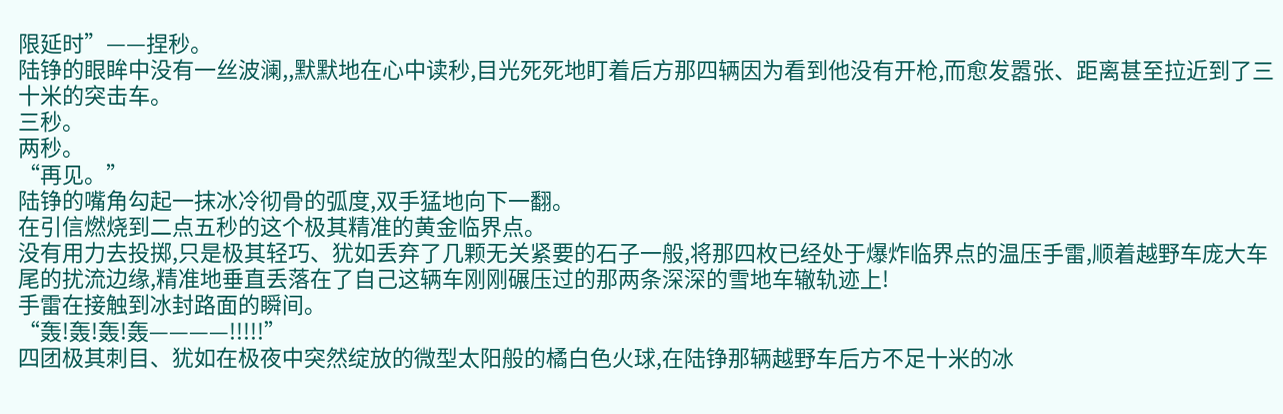限延时”——捏秒。
陆铮的眼眸中没有一丝波澜,,默默地在心中读秒,目光死死地盯着后方那四辆因为看到他没有开枪,而愈发嚣张、距离甚至拉近到了三十米的突击车。
三秒。
两秒。
“再见。”
陆铮的嘴角勾起一抹冰冷彻骨的弧度,双手猛地向下一翻。
在引信燃烧到二点五秒的这个极其精准的黄金临界点。
没有用力去投掷,只是极其轻巧、犹如丢弃了几颗无关紧要的石子一般,将那四枚已经处于爆炸临界点的温压手雷,顺着越野车庞大车尾的扰流边缘,精准地垂直丢落在了自己这辆车刚刚碾压过的那两条深深的雪地车辙轨迹上!
手雷在接触到冰封路面的瞬间。
“轰!轰!轰!轰————!!!!!”
四团极其刺目、犹如在极夜中突然绽放的微型太阳般的橘白色火球,在陆铮那辆越野车后方不足十米的冰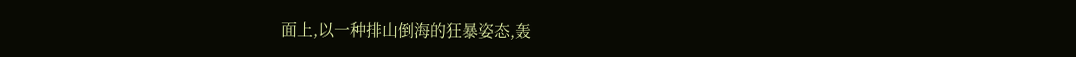面上,以一种排山倒海的狂暴姿态,轰